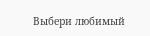Выбери любимый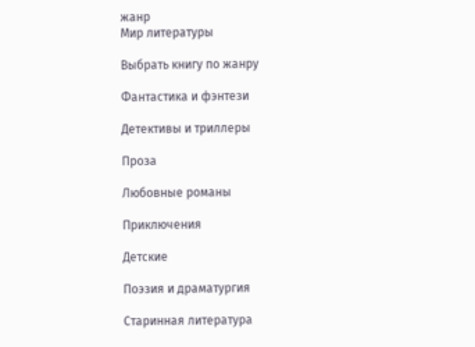жанр
Мир литературы

Выбрать книгу по жанру

Фантастика и фэнтези

Детективы и триллеры

Проза

Любовные романы

Приключения

Детские

Поэзия и драматургия

Старинная литература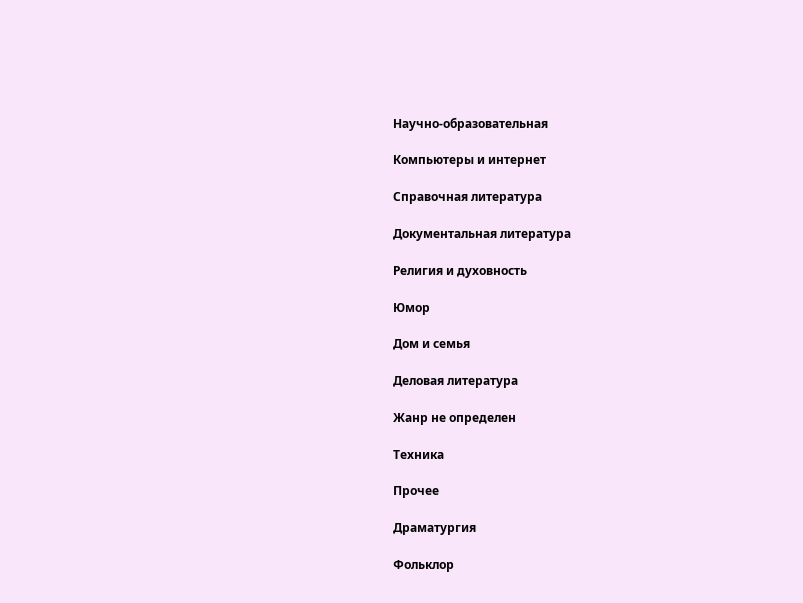Научно-образовательная

Компьютеры и интернет

Справочная литература

Документальная литература

Религия и духовность

Юмор

Дом и семья

Деловая литература

Жанр не определен

Техника

Прочее

Драматургия

Фольклор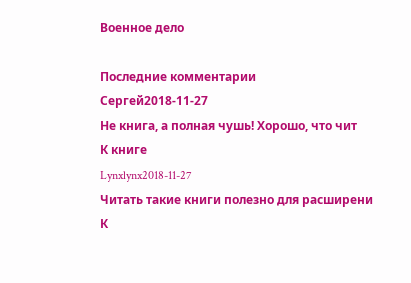Военное дело

Последние комментарии
Сергей2018-11-27
Не книга, а полная чушь! Хорошо, что чит
К книге
Lynxlynx2018-11-27
Читать такие книги полезно для расширени
К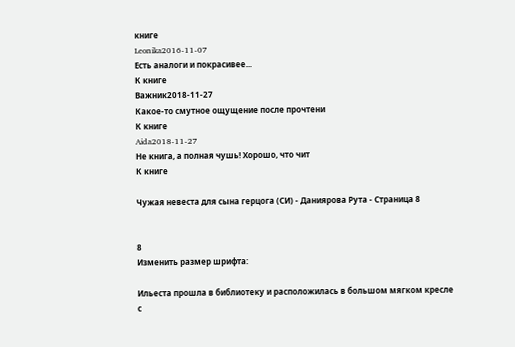книге
Leonika2016-11-07
Есть аналоги и покрасивее...
К книге
Важник2018-11-27
Какое-то смутное ощущение после прочтени
К книге
Aida2018-11-27
Не книга, а полная чушь! Хорошо, что чит
К книге

Чужая невеста для сына герцога (СИ) - Даниярова Рута - Страница 8


8
Изменить размер шрифта:

Ильеста прошла в библиотеку и расположилась в большом мягком кресле с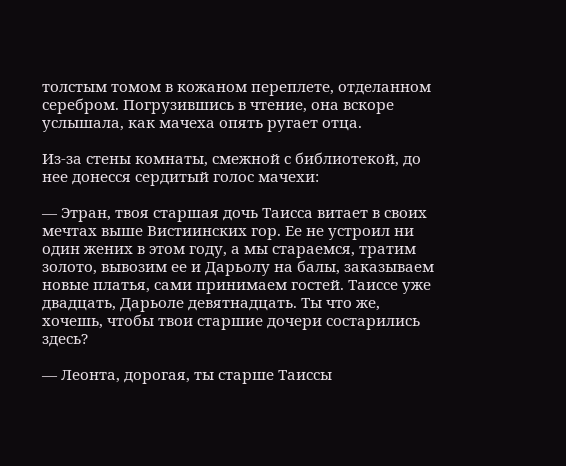толстым томом в кожаном переплете, отделанном серебром. Погрузившись в чтение, она вскоре услышала, как мачеха опять ругает отца.

Из-за стены комнаты, смежной с библиотекой, до нее донесся сердитый голос мачехи:

— Этран, твоя старшая дочь Таисса витает в своих мечтах выше Вистиинских гор. Ее не устроил ни один жених в этом году, а мы стараемся, тратим золото, вывозим ее и Дарьолу на балы, заказываем новые платья, сами принимаем гостей. Таиссе уже двадцать, Дарьоле девятнадцать. Ты что же, хочешь, чтобы твои старшие дочери состарились здесь?

— Леонта, дорогая, ты старше Таиссы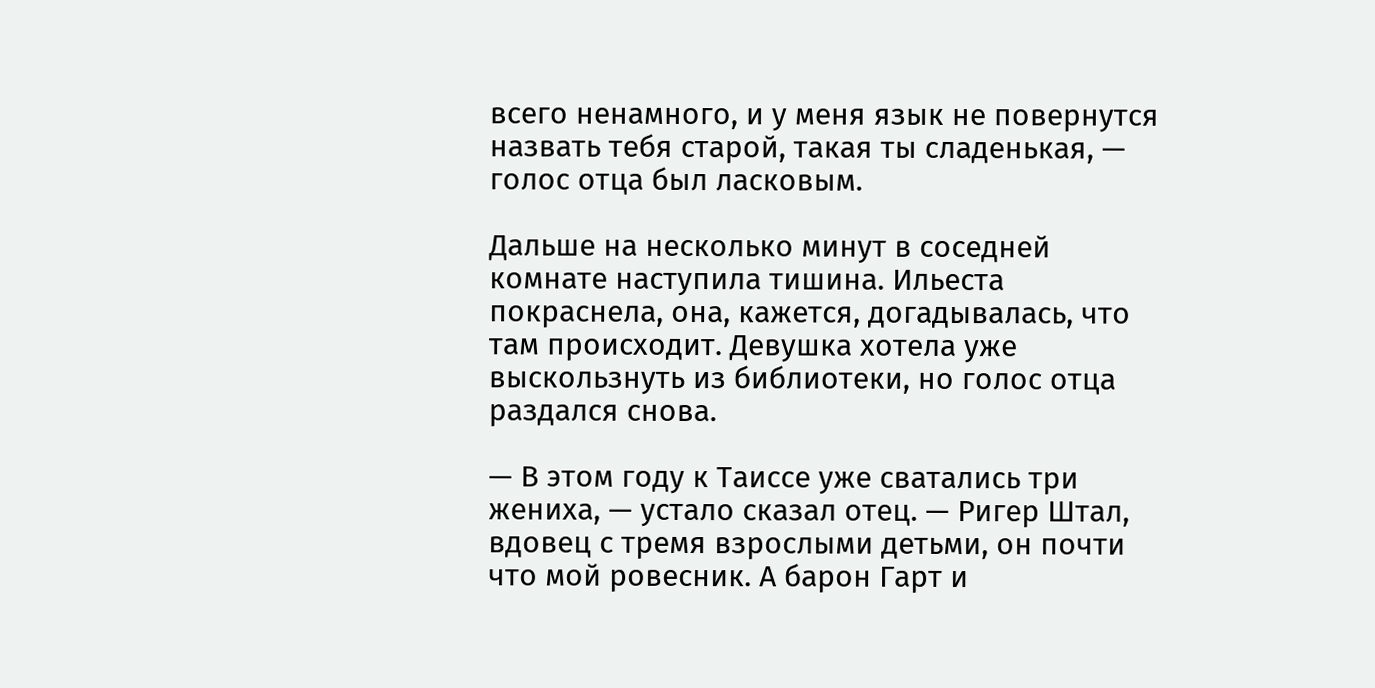всего ненамного, и у меня язык не повернутся назвать тебя старой, такая ты сладенькая, — голос отца был ласковым.

Дальше на несколько минут в соседней комнате наступила тишина. Ильеста покраснела, она, кажется, догадывалась, что там происходит. Девушка хотела уже выскользнуть из библиотеки, но голос отца раздался снова.

— В этом году к Таиссе уже сватались три жениха, — устало сказал отец. — Ригер Штал, вдовец с тремя взрослыми детьми, он почти что мой ровесник. А барон Гарт и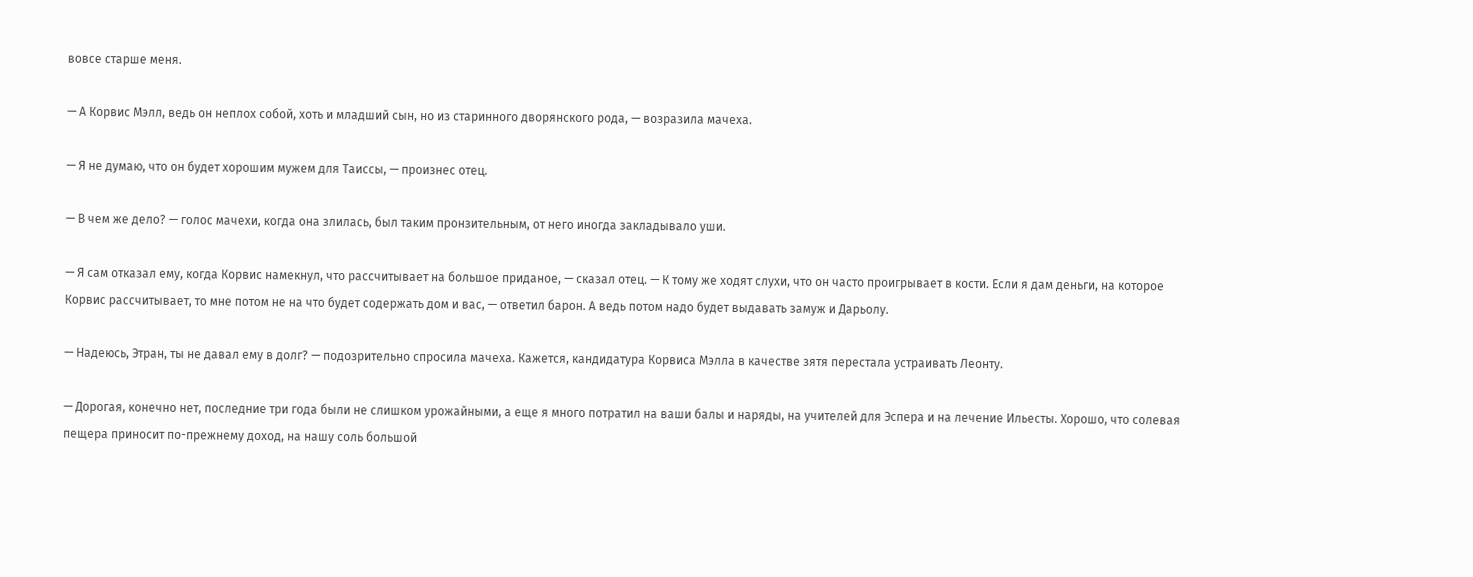вовсе старше меня.

— А Корвис Мэлл, ведь он неплох собой, хоть и младший сын, но из старинного дворянского рода, — возразила мачеха.

— Я не думаю, что он будет хорошим мужем для Таиссы, — произнес отец.

— В чем же дело? — голос мачехи, когда она злилась, был таким пронзительным, от него иногда закладывало уши.

— Я сам отказал ему, когда Корвис намекнул, что рассчитывает на большое приданое, — сказал отец. — К тому же ходят слухи, что он часто проигрывает в кости. Если я дам деньги, на которое Корвис рассчитывает, то мне потом не на что будет содержать дом и вас, — ответил барон. А ведь потом надо будет выдавать замуж и Дарьолу.

— Надеюсь, Этран, ты не давал ему в долг? — подозрительно спросила мачеха. Кажется, кандидатура Корвиса Мэлла в качестве зятя перестала устраивать Леонту.

— Дорогая, конечно нет, последние три года были не слишком урожайными, а еще я много потратил на ваши балы и наряды, на учителей для Эспера и на лечение Ильесты. Хорошо, что солевая пещера приносит по-прежнему доход, на нашу соль большой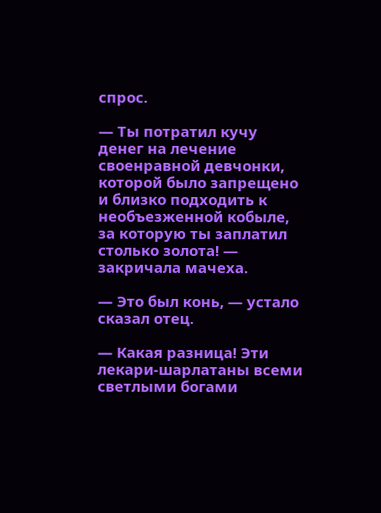спрос.

— Ты потратил кучу денег на лечение своенравной девчонки, которой было запрещено и близко подходить к необъезженной кобыле, за которую ты заплатил столько золота! — закричала мачеха.

— Это был конь, — устало сказал отец.

— Какая разница! Эти лекари-шарлатаны всеми светлыми богами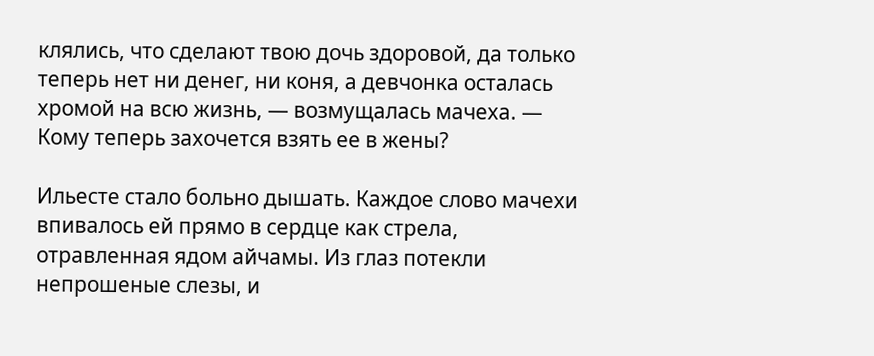клялись, что сделают твою дочь здоровой, да только теперь нет ни денег, ни коня, а девчонка осталась хромой на всю жизнь, — возмущалась мачеха. — Кому теперь захочется взять ее в жены?

Ильесте стало больно дышать. Каждое слово мачехи впивалось ей прямо в сердце как стрела, отравленная ядом айчамы. Из глаз потекли непрошеные слезы, и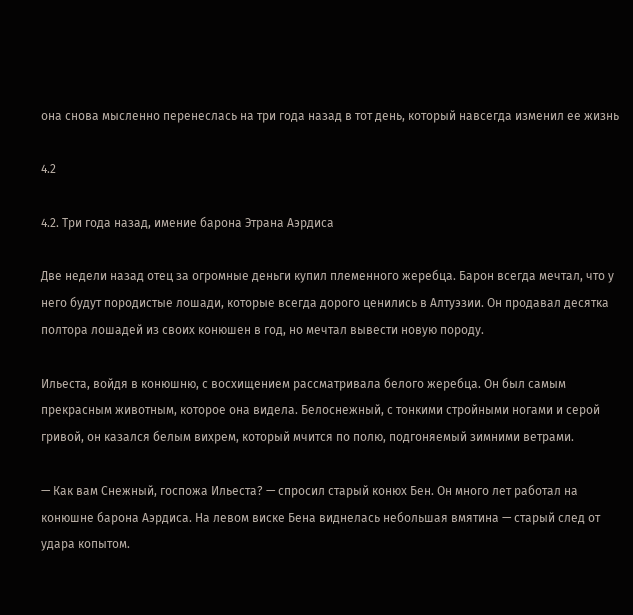она снова мысленно перенеслась на три года назад в тот день, который навсегда изменил ее жизнь

4.2

4.2. Три года назад, имение барона Этрана Аэрдиса

Две недели назад отец за огромные деньги купил племенного жеребца. Барон всегда мечтал, что у него будут породистые лошади, которые всегда дорого ценились в Алтуэзии. Он продавал десятка полтора лошадей из своих конюшен в год, но мечтал вывести новую породу.

Ильеста, войдя в конюшню, с восхищением рассматривала белого жеребца. Он был самым прекрасным животным, которое она видела. Белоснежный, с тонкими стройными ногами и серой гривой, он казался белым вихрем, который мчится по полю, подгоняемый зимними ветрами.

— Как вам Снежный, госпожа Ильеста? — спросил старый конюх Бен. Он много лет работал на конюшне барона Аэрдиса. На левом виске Бена виднелась небольшая вмятина — старый след от удара копытом.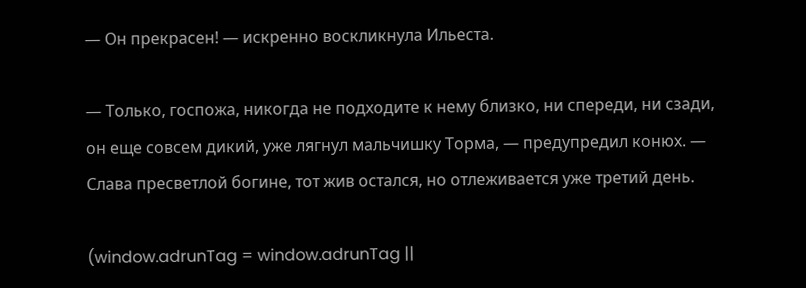— Он прекрасен! — искренно воскликнула Ильеста.

— Только, госпожа, никогда не подходите к нему близко, ни спереди, ни сзади, он еще совсем дикий, уже лягнул мальчишку Торма, — предупредил конюх. — Слава пресветлой богине, тот жив остался, но отлеживается уже третий день.

(window.adrunTag = window.adrunTag ||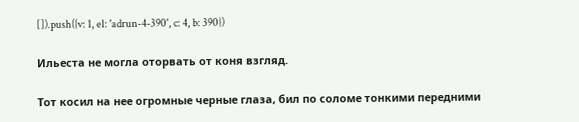[]).push({v: 1, el: 'adrun-4-390', c: 4, b: 390})

Ильеста не могла оторвать от коня взгляд.

Тот косил на нее огромные черные глаза, бил по соломе тонкими передними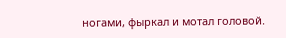ногами, фыркал и мотал головой.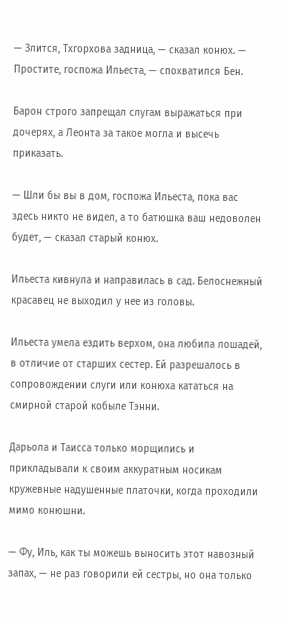— Злится, Тхгорхова задница, — сказал конюх. — Простите, госпожа Ильеста, — спохватился Бен.

Барон строго запрещал слугам выражаться при дочерях, а Леонта за такое могла и высечь приказать.

— Шли бы вы в дом, госпожа Ильеста, пока вас здесь никто не видел, а то батюшка ваш недоволен будет, — сказал старый конюх.

Ильеста кивнула и направилась в сад. Белоснежный красавец не выходил у нее из головы.

Ильеста умела ездить верхом, она любила лошадей, в отличие от старших сестер. Ей разрешалось в сопровождении слуги или конюха кататься на смирной старой кобыле Тэнни.

Дарьола и Таисса только морщились и прикладывали к своим аккуратным носикам кружевные надушенные платочки, когда проходили мимо конюшни.

— Фу, Иль, как ты можешь выносить этот навозный запах, — не раз говорили ей сестры, но она только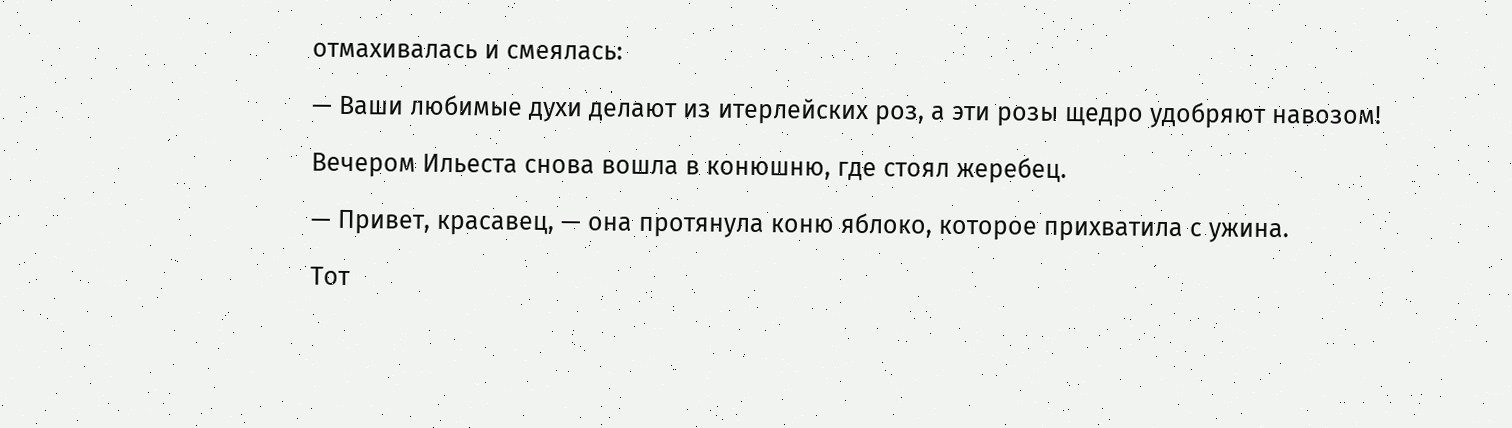отмахивалась и смеялась:

— Ваши любимые духи делают из итерлейских роз, а эти розы щедро удобряют навозом!

Вечером Ильеста снова вошла в конюшню, где стоял жеребец.

— Привет, красавец, — она протянула коню яблоко, которое прихватила с ужина.

Тот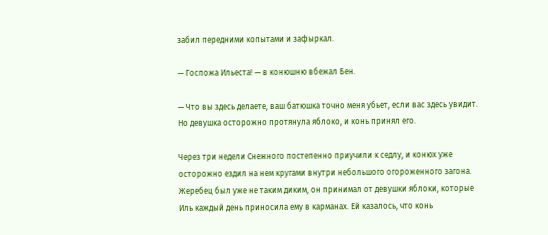забил передними копытами и зафыркал.

— Госпожа Ильеста! — в конюшню вбежал Бен.

— Что вы здесь делаете, ваш батюшка точно меня убьет, если вас здесь увидит. Но девушка осторожно протянула яблоко, и конь принял его.

Через три недели Снежного постепенно приучили к седлу, и конюх уже осторожно ездил на нем кругами внутри небольшого огороженного загона. Жеребец был уже не таким диким, он принимал от девушки яблоки, которые Иль каждый день приносила ему в карманах. Ей казалось, что конь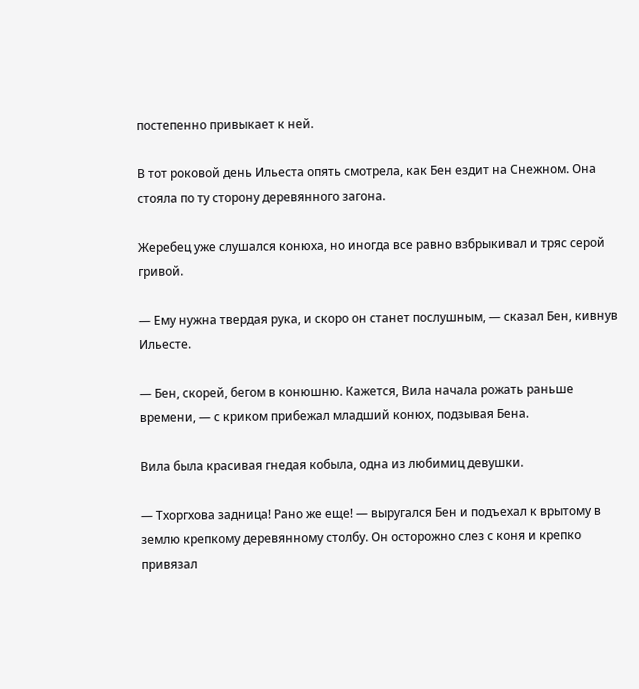постепенно привыкает к ней.

В тот роковой день Ильеста опять смотрела, как Бен ездит на Снежном. Она стояла по ту сторону деревянного загона.

Жеребец уже слушался конюха, но иногда все равно взбрыкивал и тряс серой гривой.

— Ему нужна твердая рука, и скоро он станет послушным, — сказал Бен, кивнув Ильесте.

— Бен, скорей, бегом в конюшню. Кажется, Вила начала рожать раньше времени, — с криком прибежал младший конюх, подзывая Бена.

Вила была красивая гнедая кобыла, одна из любимиц девушки.

— Тхоргхова задница! Рано же еще! — выругался Бен и подъехал к врытому в землю крепкому деревянному столбу. Он осторожно слез с коня и крепко привязал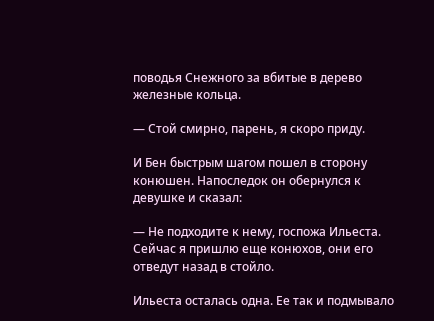поводья Снежного за вбитые в дерево железные кольца.

— Стой смирно, парень, я скоро приду.

И Бен быстрым шагом пошел в сторону конюшен. Напоследок он обернулся к девушке и сказал:

— Не подходите к нему, госпожа Ильеста. Сейчас я пришлю еще конюхов, они его отведут назад в стойло.

Ильеста осталась одна. Ее так и подмывало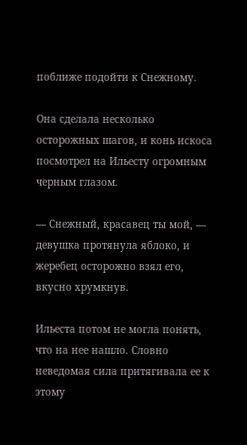поближе подойти к Снежному.

Она сделала несколько осторожных шагов, и конь искоса посмотрел на Ильесту огромным черным глазом.

— Снежный, красавец ты мой, — девушка протянула яблоко, и жеребец осторожно взял его, вкусно хрумкнув.

Ильеста потом не могла понять, что на нее нашло. Словно неведомая сила притягивала ее к этому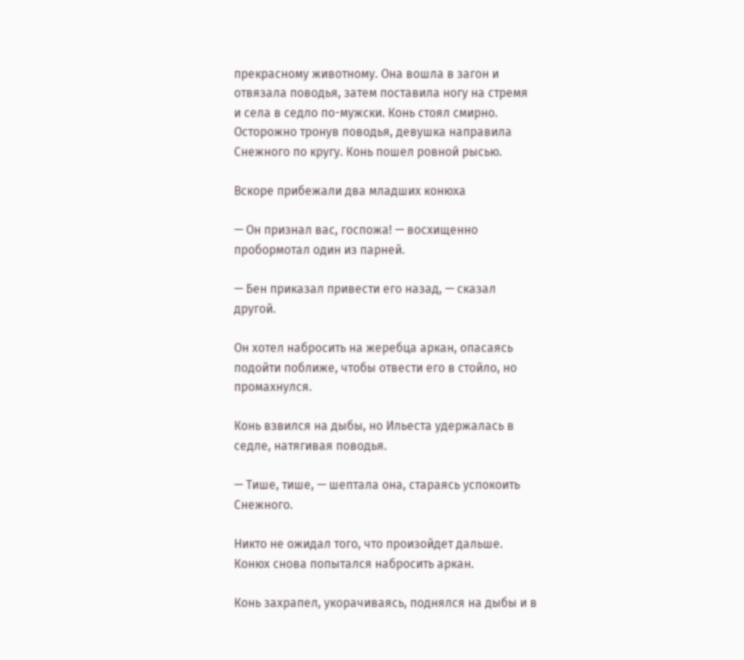прекрасному животному. Она вошла в загон и отвязала поводья, затем поставила ногу на стремя и села в седло по-мужски. Конь стоял смирно. Осторожно тронув поводья, девушка направила Снежного по кругу. Конь пошел ровной рысью.

Вскоре прибежали два младших конюха

— Он признал вас, госпожа! — восхищенно пробормотал один из парней.

— Бен приказал привести его назад, — сказал другой.

Он хотел набросить на жеребца аркан, опасаясь подойти поближе, чтобы отвести его в стойло, но промахнулся.

Конь взвился на дыбы, но Ильеста удержалась в седле, натягивая поводья.

— Тише, тише, — шептала она, стараясь успокоить Снежного.

Никто не ожидал того, что произойдет дальше. Конюх снова попытался набросить аркан.

Конь захрапел, укорачиваясь, поднялся на дыбы и в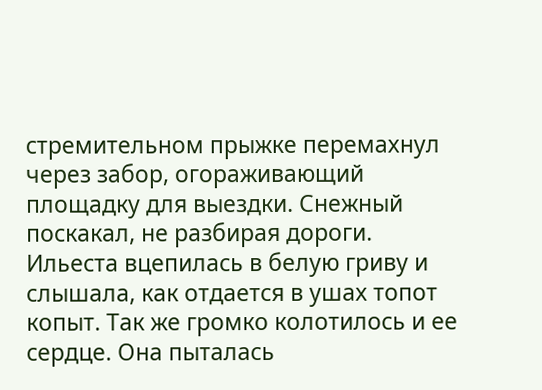стремительном прыжке перемахнул через забор, огораживающий площадку для выездки. Снежный поскакал, не разбирая дороги. Ильеста вцепилась в белую гриву и слышала, как отдается в ушах топот копыт. Так же громко колотилось и ее сердце. Она пыталась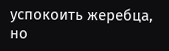успокоить жеребца, но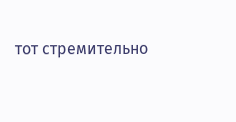тот стремительно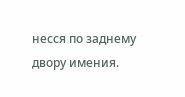несся по заднему двору имения.